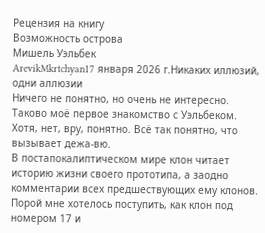Рецензия на книгу
Возможность острова
Мишель Уэльбек
ArevikMkrtchyan17 января 2026 г.Никаких иллюзий, одни аллюзии
Ничего не понятно, но очень не интересно. Таково моё первое знакомство с Уэльбеком.
Хотя, нет, вру, понятно. Всё так понятно, что вызывает дежа-вю.
В постапокалиптическом мире клон читает историю жизни своего прототипа, а заодно комментарии всех предшествующих ему клонов. Порой мне хотелось поступить, как клон под номером 17 и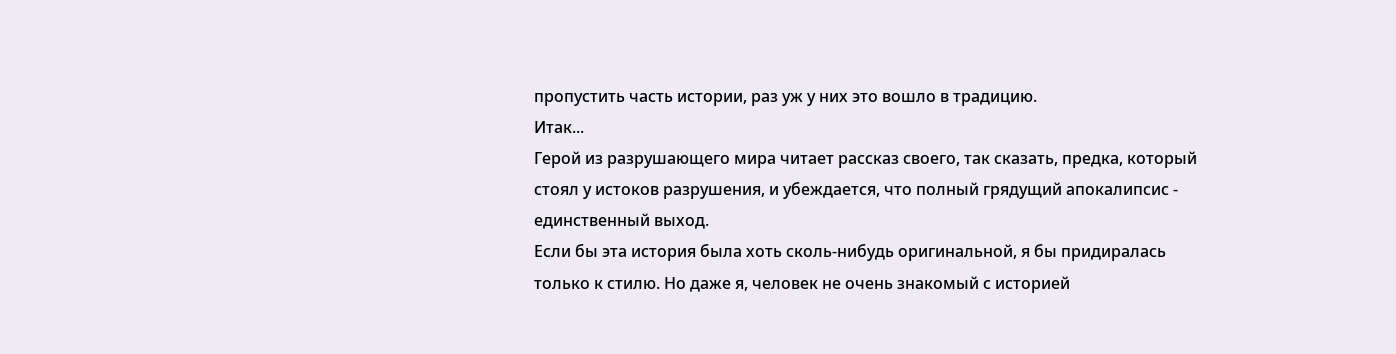пропустить часть истории, раз уж у них это вошло в традицию.
Итак...
Герой из разрушающего мира читает рассказ своего, так сказать, предка, который стоял у истоков разрушения, и убеждается, что полный грядущий апокалипсис - единственный выход.
Если бы эта история была хоть сколь-нибудь оригинальной, я бы придиралась только к стилю. Но даже я, человек не очень знакомый с историей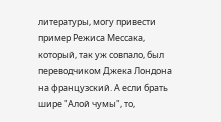литературы, могу привести пример Режиса Мессака, который, так уж совпало, был переводчиком Джека Лондона на французский. А если брать шире "Алой чумы", то,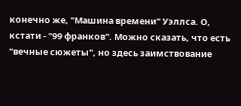конечно же, "Машина времени" Уэллса. О, кстати - "99 франков". Можно сказать, что есть "вечные сюжеты", но здесь заимствование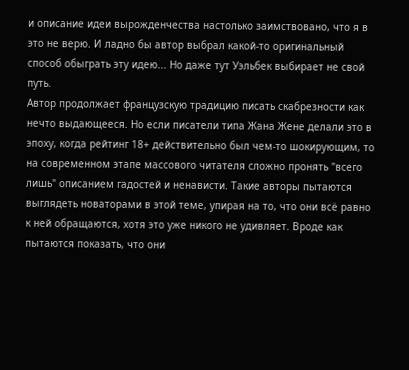и описание идеи вырожденчества настолько заимствовано, что я в это не верю. И ладно бы автор выбрал какой-то оригинальный способ обыграть эту идею... Но даже тут Уэльбек выбирает не свой путь.
Автор продолжает французскую традицию писать скабрезности как нечто выдающееся. Но если писатели типа Жана Жене делали это в эпоху, когда рейтинг 18+ действительно был чем-то шокирующим, то на современном этапе массового читателя сложно пронять "всего лишь" описанием гадостей и ненависти. Такие авторы пытаются выглядеть новаторами в этой теме, упирая на то, что они всё равно к ней обращаются, хотя это уже никого не удивляет. Вроде как пытаются показать, что они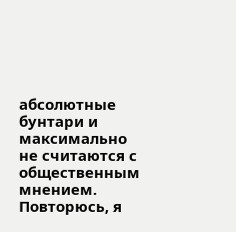абсолютные бунтари и максимально не считаются с общественным мнением. Повторюсь, я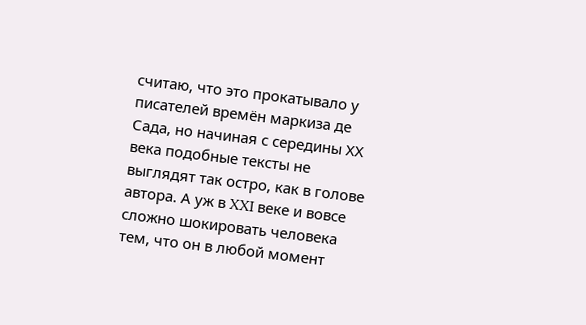считаю, что это прокатывало у писателей времён маркиза де Сада, но начиная с середины ХХ века подобные тексты не выглядят так остро, как в голове автора. А уж в XXI веке и вовсе сложно шокировать человека тем, что он в любой момент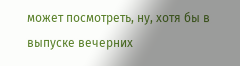может посмотреть, ну, хотя бы в выпуске вечерних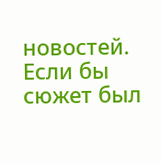новостей.
Если бы сюжет был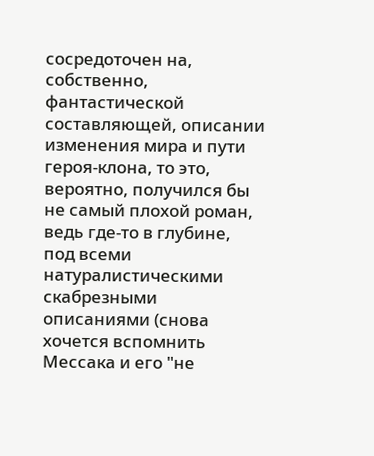сосредоточен на, собственно, фантастической составляющей, описании изменения мира и пути героя-клона, то это, вероятно, получился бы не самый плохой роман, ведь где-то в глубине, под всеми натуралистическими скабрезными описаниями (снова хочется вспомнить Мессака и его "не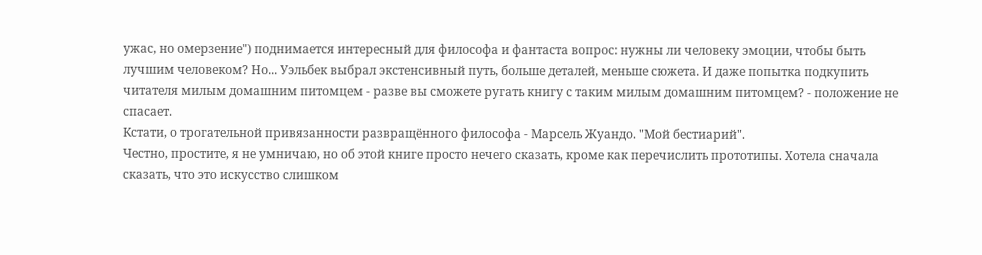ужас, но омерзение") поднимается интересный для философа и фантаста вопрос: нужны ли человеку эмоции, чтобы быть лучшим человеком? Но... Уэльбек выбрал экстенсивный путь, больше деталей, меньше сюжета. И даже попытка подкупить читателя милым домашним питомцем - разве вы сможете ругать книгу с таким милым домашним питомцем? - положение не спасает.
Кстати, о трогательной привязанности развращённого философа - Марсель Жуандо. "Мой бестиарий".
Честно, простите, я не умничаю, но об этой книге просто нечего сказать, кроме как перечислить прототипы. Хотела сначала сказать, что это искусство слишком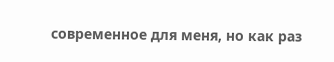современное для меня, но как раз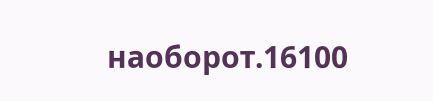наоборот.16100